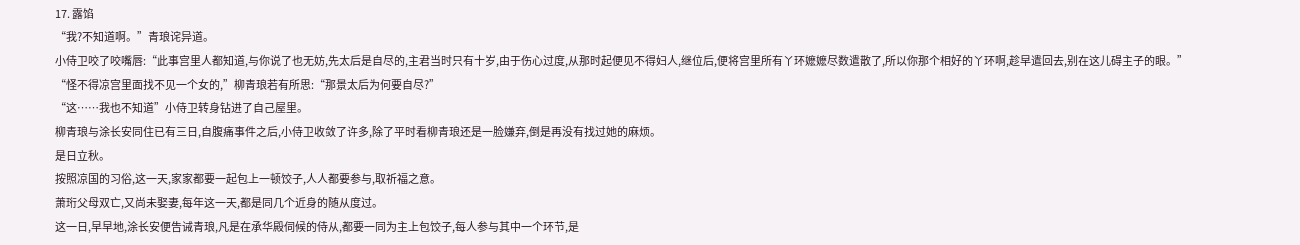17. 露馅
“我?不知道啊。”青琅诧异道。
小侍卫咬了咬嘴唇:“此事宫里人都知道,与你说了也无妨,先太后是自尽的,主君当时只有十岁,由于伤心过度,从那时起便见不得妇人,继位后,便将宫里所有丫环嬷嬷尽数遣散了,所以你那个相好的丫环啊,趁早遣回去,别在这儿碍主子的眼。”
“怪不得凉宫里面找不见一个女的,”柳青琅若有所思:“那景太后为何要自尽?”
“这……我也不知道”小侍卫转身钻进了自己屋里。
柳青琅与涂长安同住已有三日,自腹痛事件之后,小侍卫收敛了许多,除了平时看柳青琅还是一脸嫌弃,倒是再没有找过她的麻烦。
是日立秋。
按照凉国的习俗,这一天,家家都要一起包上一顿饺子,人人都要参与,取祈福之意。
萧珩父母双亡,又尚未娶妻,每年这一天,都是同几个近身的随从度过。
这一日,早早地,涂长安便告诫青琅,凡是在承华殿伺候的侍从,都要一同为主上包饺子,每人参与其中一个环节,是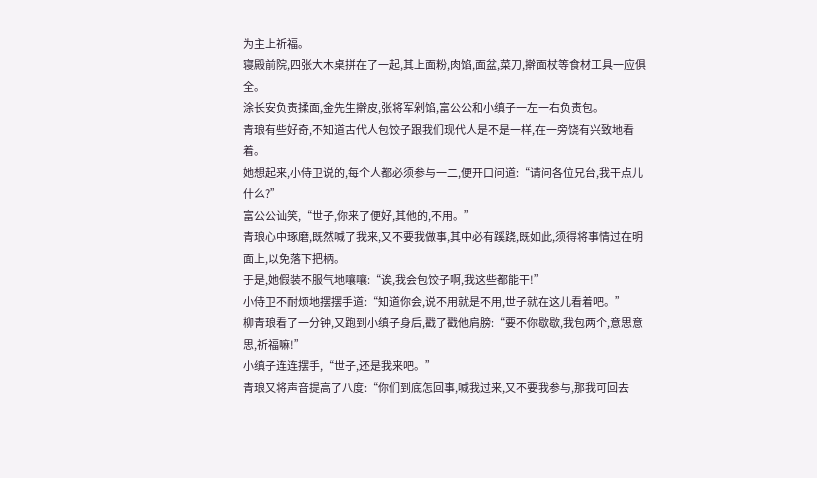为主上祈福。
寝殿前院,四张大木桌拼在了一起,其上面粉,肉馅,面盆,菜刀,擀面杖等食材工具一应俱全。
涂长安负责揉面,金先生擀皮,张将军剁馅,富公公和小缜子一左一右负责包。
青琅有些好奇,不知道古代人包饺子跟我们现代人是不是一样,在一旁饶有兴致地看着。
她想起来,小侍卫说的,每个人都必须参与一二,便开口问道:“请问各位兄台,我干点儿什么?”
富公公讪笑,“世子,你来了便好,其他的,不用。”
青琅心中琢磨,既然喊了我来,又不要我做事,其中必有蹊跷,既如此,须得将事情过在明面上,以免落下把柄。
于是,她假装不服气地嚷嚷:“诶,我会包饺子啊,我这些都能干!”
小侍卫不耐烦地摆摆手道:“知道你会,说不用就是不用,世子就在这儿看着吧。”
柳青琅看了一分钟,又跑到小缜子身后,戳了戳他肩膀:“要不你歇歇,我包两个,意思意思,祈福嘛!”
小缜子连连摆手,“世子,还是我来吧。”
青琅又将声音提高了八度:“你们到底怎回事,喊我过来,又不要我参与,那我可回去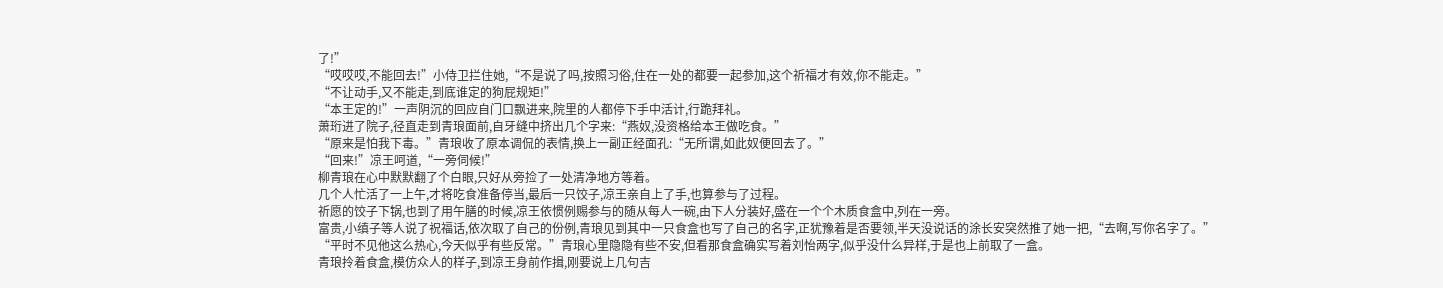了!”
“哎哎哎,不能回去!”小侍卫拦住她,“不是说了吗,按照习俗,住在一处的都要一起参加,这个祈福才有效,你不能走。”
“不让动手,又不能走,到底谁定的狗屁规矩!”
“本王定的!”一声阴沉的回应自门口飘进来,院里的人都停下手中活计,行跪拜礼。
萧珩进了院子,径直走到青琅面前,自牙缝中挤出几个字来:“燕奴,没资格给本王做吃食。”
“原来是怕我下毒。”青琅收了原本调侃的表情,换上一副正经面孔:“无所谓,如此奴便回去了。”
“回来!”凉王呵道,“一旁伺候!”
柳青琅在心中默默翻了个白眼,只好从旁捡了一处清净地方等着。
几个人忙活了一上午,才将吃食准备停当,最后一只饺子,凉王亲自上了手,也算参与了过程。
祈愿的饺子下锅,也到了用午膳的时候,凉王依惯例赐参与的随从每人一碗,由下人分装好,盛在一个个木质食盒中,列在一旁。
富贵,小缜子等人说了祝福话,依次取了自己的份例,青琅见到其中一只食盒也写了自己的名字,正犹豫着是否要领,半天没说话的涂长安突然推了她一把,“去啊,写你名字了。”
“平时不见他这么热心,今天似乎有些反常。”青琅心里隐隐有些不安,但看那食盒确实写着刘怡两字,似乎没什么异样,于是也上前取了一盒。
青琅拎着食盒,模仿众人的样子,到凉王身前作揖,刚要说上几句吉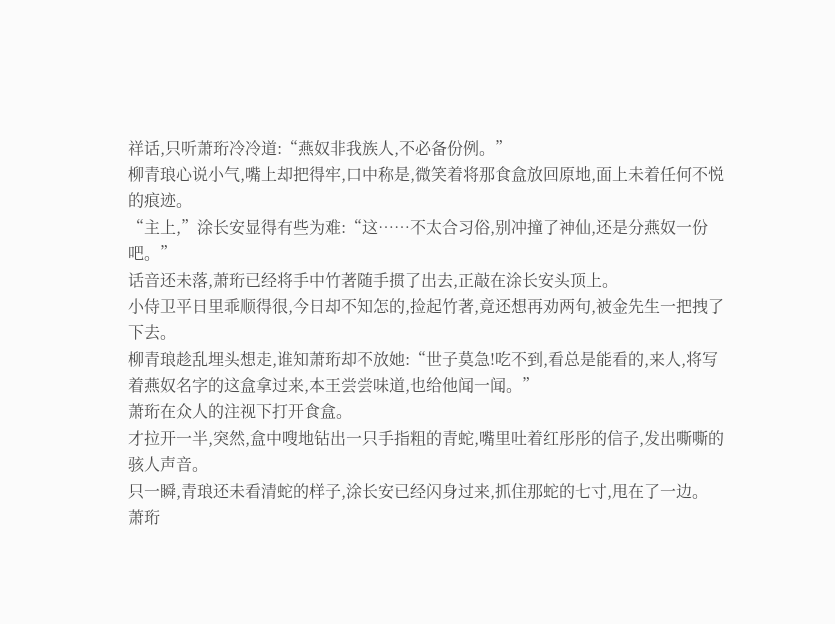祥话,只听萧珩冷冷道:“燕奴非我族人,不必备份例。”
柳青琅心说小气,嘴上却把得牢,口中称是,微笑着将那食盒放回原地,面上未着任何不悦的痕迹。
“主上,”涂长安显得有些为难:“这……不太合习俗,别冲撞了神仙,还是分燕奴一份吧。”
话音还未落,萧珩已经将手中竹著随手掼了出去,正敲在涂长安头顶上。
小侍卫平日里乖顺得很,今日却不知怎的,捡起竹著,竟还想再劝两句,被金先生一把拽了下去。
柳青琅趁乱埋头想走,谁知萧珩却不放她:“世子莫急!吃不到,看总是能看的,来人,将写着燕奴名字的这盒拿过来,本王尝尝味道,也给他闻一闻。”
萧珩在众人的注视下打开食盒。
才拉开一半,突然,盒中嗖地钻出一只手指粗的青蛇,嘴里吐着红彤彤的信子,发出嘶嘶的骇人声音。
只一瞬,青琅还未看清蛇的样子,涂长安已经闪身过来,抓住那蛇的七寸,甩在了一边。
萧珩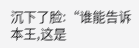沉下了脸:“谁能告诉本王,这是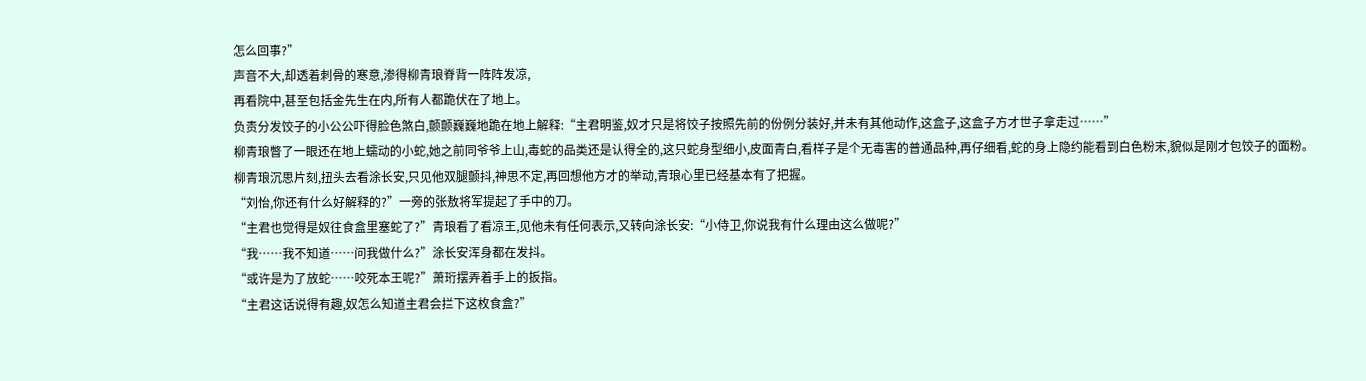怎么回事?”
声音不大,却透着刺骨的寒意,渗得柳青琅脊背一阵阵发凉,
再看院中,甚至包括金先生在内,所有人都跪伏在了地上。
负责分发饺子的小公公吓得脸色煞白,颤颤巍巍地跪在地上解释:“主君明鉴,奴才只是将饺子按照先前的份例分装好,并未有其他动作,这盒子,这盒子方才世子拿走过……”
柳青琅瞥了一眼还在地上蠕动的小蛇,她之前同爷爷上山,毒蛇的品类还是认得全的,这只蛇身型细小,皮面青白,看样子是个无毒害的普通品种,再仔细看,蛇的身上隐约能看到白色粉末,貌似是刚才包饺子的面粉。
柳青琅沉思片刻,扭头去看涂长安,只见他双腿颤抖,神思不定,再回想他方才的举动,青琅心里已经基本有了把握。
“刘怡,你还有什么好解释的?”一旁的张敖将军提起了手中的刀。
“主君也觉得是奴往食盒里塞蛇了?”青琅看了看凉王,见他未有任何表示,又转向涂长安:“小侍卫,你说我有什么理由这么做呢?”
“我……我不知道……问我做什么?”涂长安浑身都在发抖。
“或许是为了放蛇……咬死本王呢?”萧珩摆弄着手上的扳指。
“主君这话说得有趣,奴怎么知道主君会拦下这枚食盒?”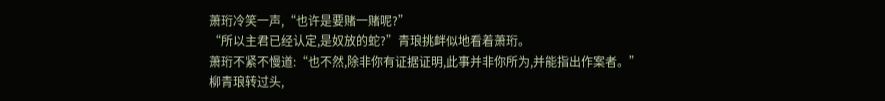萧珩冷笑一声,“也许是要赌一赌呢?”
“所以主君已经认定,是奴放的蛇?”青琅挑衅似地看着萧珩。
萧珩不紧不慢道:“也不然,除非你有证据证明,此事并非你所为,并能指出作案者。”
柳青琅转过头,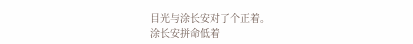目光与涂长安对了个正着。
涂长安拼命低着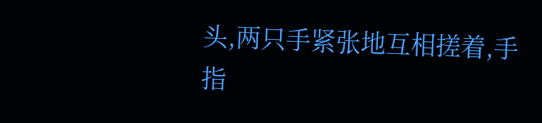头,两只手紧张地互相搓着,手指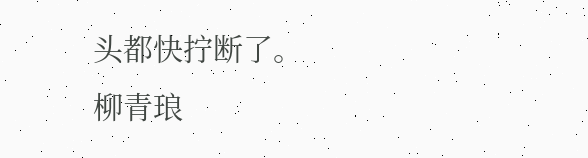头都快拧断了。
柳青琅